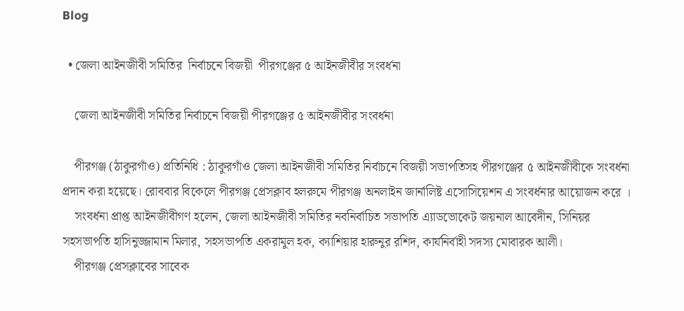Blog

  • জেলা আইনজীবী সমিতির  নির্বাচনে বিজয়ী  পীরগঞ্জের ৫ আইনজীবীর সংবর্ধনা

    জেলা আইনজীবী সমিতির নির্বাচনে বিজয়ী পীরগঞ্জের ৫ আইনজীবীর সংবর্ধনা

    পীরগঞ্জ (ঠাকুরগাঁও) প্রতিনিধি : ঠাকুরগাঁও জেলা আইনজীবী সমিতির নির্বাচনে বিজয়ী সভাপতিসহ পীরগঞ্জের ৫ আইনজীবীকে সংবর্ধনা প্রদান করা হয়েছে। রোববার বিকেলে পীরগঞ্জ প্রেসক্লাব হলরুমে পীরগঞ্জ অনলাইন জার্নালিষ্ট এসোসিয়েশন এ সংবর্ধনার আয়োজন করে ।
    সংবর্ধনা প্রাপ্ত আইনজীবীগণ হলেন, জেলা আইনজীবী সমিতির নবনির্বাচিত সভাপতি এ্যাডভোকেট জয়নাল আবেদীন, সিনিয়র সহসভাপতি হাসিনুজ্জামান মিলার, সহসভাপতি একরামুল হক, ক্যাশিয়ার হারুনুর রশিদ, কার্যনির্বাহী সদস্য মোবারক আলী।
    পীরগঞ্জ প্রেসক্লাবের সাবেক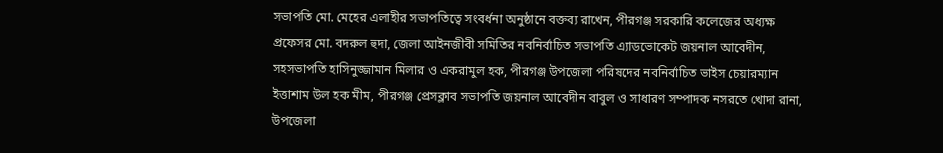সভাপতি মো. মেহের এলাহীর সভাপতিত্বে সংবর্ধনা অনুষ্ঠানে বক্তব্য রাখেন, পীরগঞ্জ সরকারি কলেজের অধ্যক্ষ প্রফেসর মো. বদরুল হুদা, জেলা আইনজীবী সমিতির নবনির্বাচিত সভাপতি এ্যাডভোকেট জয়নাল আবেদীন, সহসভাপতি হাসিনুজ্জামান মিলার ও একরামুল হক, পীরগঞ্জ উপজেলা পরিষদের নবনির্বাচিত ভাইস চেয়ারম্যান ইত্তাশাম উল হক মীম, পীরগঞ্জ প্রেসক্লাব সভাপতি জয়নাল আবেদীন বাবুল ও সাধারণ সম্পাদক নসরতে খোদা রানা, উপজেলা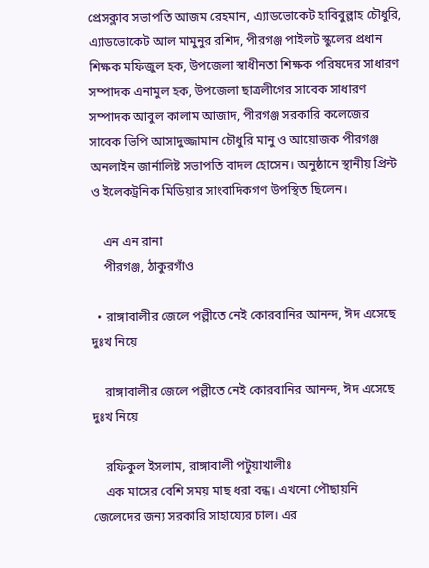প্রেসক্লাব সভাপতি আজম রেহমান, এ্যাডভোকেট হাবিবুল্লাহ চৌধুরি, এ্যাডভোকেট আল মামুনুর রশিদ, পীরগঞ্জ পাইলট স্কুলের প্রধান শিক্ষক মফিজুল হক, উপজেলা স্বাধীনতা শিক্ষক পরিষদের সাধারণ সম্পাদক এনামুল হক, উপজেলা ছাত্রলীগের সাবেক সাধারণ সম্পাদক আবুল কালাম আজাদ, পীরগঞ্জ সরকারি কলেজের সাবেক ভিপি আসাদুজ্জামান চৌধুরি মানু ও আয়োজক পীরগঞ্জ অনলাইন জার্নালিষ্ট সভাপতি বাদল হোসেন। অনুষ্ঠানে স্থানীয় প্রিন্ট ও ইলেকট্রনিক মিডিয়ার সাংবাদিকগণ উপস্থিত ছিলেন।

    এন এন রানা
    পীরগঞ্জ, ঠাকুরগাঁও

  • রাঙ্গাবালীর জেলে পল্লীতে নেই কোরবানির আনন্দ, ঈদ এসেছে দুঃখ নিয়ে

    রাঙ্গাবালীর জেলে পল্লীতে নেই কোরবানির আনন্দ, ঈদ এসেছে দুঃখ নিয়ে

    রফিকুল ইসলাম, রাঙ্গাবালী পটুয়াখালীঃ
    এক মাসের বেশি সময় মাছ ধরা বন্ধ। এখনো পৌছায়নি জেলেদের জন্য সরকারি সাহায্যের চাল। এর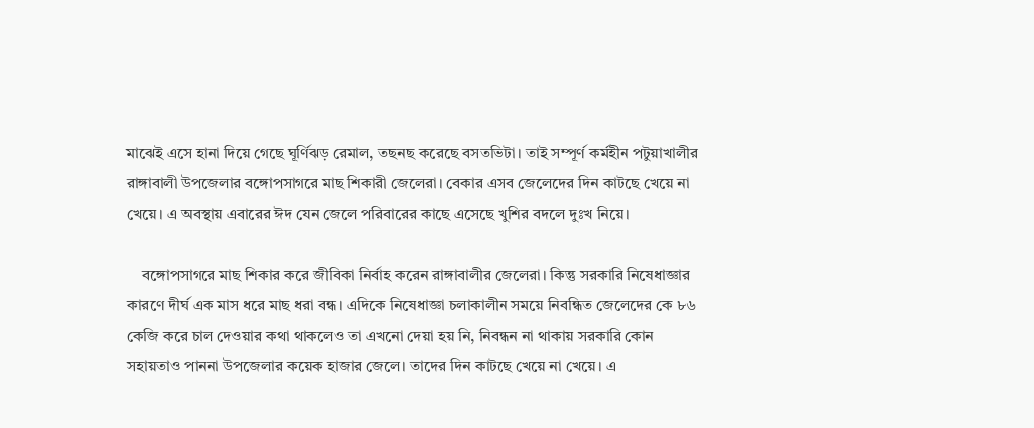মাঝেই এসে হানা দিয়ে গেছে ঘূর্ণিঝড় রেমাল, তছনছ করেছে বসতভিটা। তাই সম্পূর্ণ কর্মহীন পটুয়াখালীর রাঙ্গাবালী উপজেলার বঙ্গোপসাগরে মাছ শিকারী জেলেরা। বেকার এসব জেলেদের দিন কাটছে খেয়ে না খেয়ে। এ অবস্থায় এবারের ঈদ যেন জেলে পরিবারের কাছে এসেছে খুশির বদলে দুঃখ নিয়ে।

    বঙ্গোপসাগরে মাছ শিকার করে জীবিকা নির্বাহ করেন রাঙ্গাবালীর জেলেরা। কিন্তু সরকারি নিষেধাজ্ঞার কারণে দীর্ঘ এক মাস ধরে মাছ ধরা বন্ধ। এদিকে নিষেধাজ্ঞা চলাকালীন সময়ে নিবন্ধিত জেলেদের কে ৮৬ কেজি করে চাল দেওয়ার কথা থাকলেও তা এখনো দেয়া হয় নি, নিবন্ধন না থাকায় সরকারি কোন সহায়তাও পাননা উপজেলার কয়েক হাজার জেলে। তাদের দিন কাটছে খেয়ে না খেয়ে। এ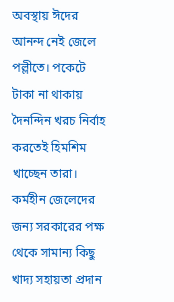অবস্থায় ঈদের আনন্দ নেই জেলে পল্লীতে। পকেটে টাকা না থাকায় দৈনন্দিন খরচ নির্বাহ করতেই হিমশিম খাচ্ছেন তারা। কর্মহীন জেলেদের জন্য সরকারের পক্ষ থেকে সামান্য কিছু খাদ্য সহায়তা প্রদান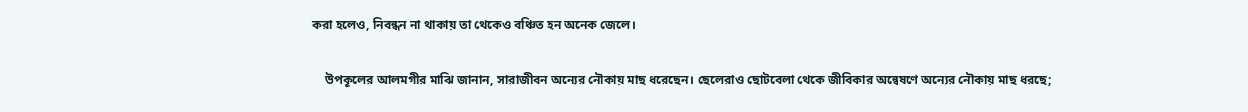করা হলেও, নিবন্ধন না থাকায় তা থেকেও বঞ্চিত হন অনেক জেলে।

    উপকূলের আলমগীর মাঝি জানান, সারাজীবন অন্যের নৌকায় মাছ ধরেছেন। ছেলেরাও ছোটবেলা থেকে জীবিকার অন্বেষণে অন্যের নৌকায় মাছ ধরছে;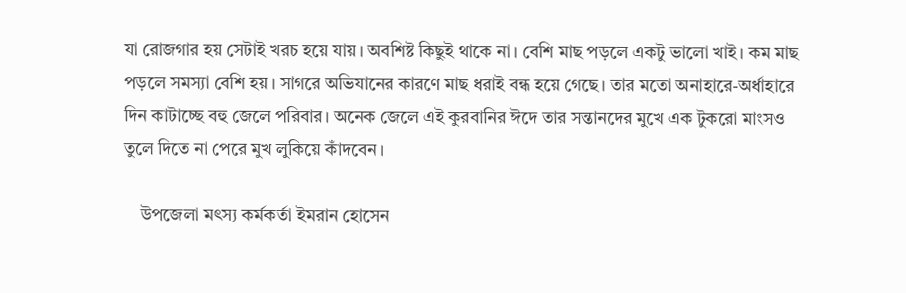যা রোজগার হয় সেটাই খরচ হয়ে যায়। অবশিষ্ট কিছুই থাকে না। বেশি মাছ পড়লে একটু ভালো খাই। কম মাছ পড়লে সমস্যা বেশি হয়। সাগরে অভিযানের কারণে মাছ ধরাই বন্ধ হয়ে গেছে। তার মতো অনাহারে-অর্ধাহারে দিন কাটাচ্ছে বহু জেলে পরিবার। অনেক জেলে এই কুরবানির ঈদে তার সন্তানদের মুখে এক টুকরো মাংসও তুলে দিতে না পেরে মুখ লুকিয়ে কাঁদবেন।

    উপজেলা মৎস্য কর্মকর্তা ইমরান হোসেন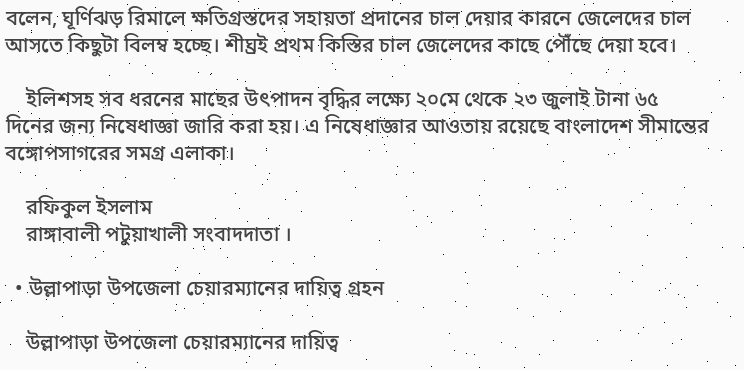বলেন, ঘূর্ণিঝড় রিমালে ক্ষতিগ্রস্তদের সহায়তা প্রদানের চাল দেয়ার কারনে জেলেদের চাল আসতে কিছুটা বিলম্ব হচ্ছে। শীঘ্রই প্রথম কিস্তির চাল জেলেদের কাছে পৌঁছে দেয়া হবে।

    ইলিশসহ সব ধরনের মাছের উৎপাদন বৃদ্ধির লক্ষ্যে ২০মে থেকে ২৩ জুলাই টানা ৬৫ দিনের জন্য নিষেধাজ্ঞা জারি করা হয়। এ নিষেধাজ্ঞার আওতায় রয়েছে বাংলাদেশ সীমান্তের বঙ্গোপসাগরের সমগ্র এলাকা।

    রফিকুল ইসলাম
    রাঙ্গাবালী পটুয়াখালী সংবাদদাতা ।

  • উল্লাপাড়া উপজেলা চেয়ারম্যানের দায়িত্ব গ্রহন

    উল্লাপাড়া উপজেলা চেয়ারম্যানের দায়িত্ব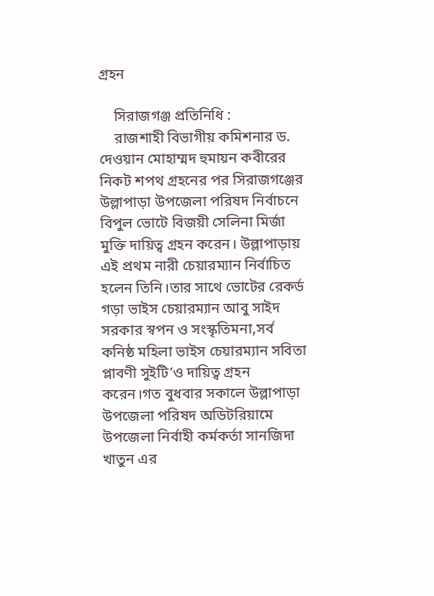গ্রহন

    সিরাজগঞ্জ প্রতিনিধি :
    রাজশাহী বিভাগীয় কমিশনার ড. দেওয়ান মোহাম্মদ হুমায়ন কবীরের নিকট শপথ গ্রহনের পর সিরাজগঞ্জের উল্লাপাড়া উপজেলা পরিষদ নির্বাচনে বিপুল ভোটে বিজয়ী সেলিনা মির্জা মুক্তি দায়িত্ব গ্রহন করেন। উল্লাপাড়ায় এই প্রথম নারী চেয়ারম্যান নির্বাচিত হলেন তিনি।তার সাথে ভোটের রেকর্ড গড়া ভাইস চেয়ারম্যান আবু সাইদ সরকার স্বপন ও সংস্কৃতিমনা,সর্ব কনিষ্ঠ মহিলা ভাইস চেয়ারম্যান সবিতা প্লাবণী সুইটি’ও দায়িত্ব গ্রহন করেন।গত বুধবার সকালে উল্লাপাড়া উপজেলা পরিষদ অডিটরিয়ামে উপজেলা নির্বাহী কর্মকর্তা সানজিদা খাতুন এর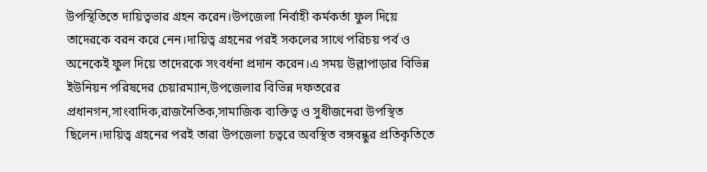উপস্থিতিতে দায়িত্বভার গ্রহন করেন।উপজেলা নির্বাহী কর্মকর্তা ফুল দিয়ে তাদেরকে বরন করে নেন।দায়িত্ব গ্রহনের পরই সকলের সাথে পরিচয় পর্ব ও অনেকেই ফুল দিয়ে তাদেরকে সংবর্ধনা প্রদান করেন।এ সময় উল্লাপাড়ার বিভিন্ন ইউনিয়ন পরিষদের চেয়ারম্যান,উপজেলার বিভিন্ন দফতরের প্রধানগন,সাংবাদিক,রাজনৈতিক,সামাজিক ব্যক্তিত্ব ও সুধীজনেরা উপস্থিত ছিলেন।দায়িত্ব গ্রহনের পরই তারা উপজেলা চত্বরে অবস্থিত বঙ্গবন্ধুর প্রতিকৃতিতে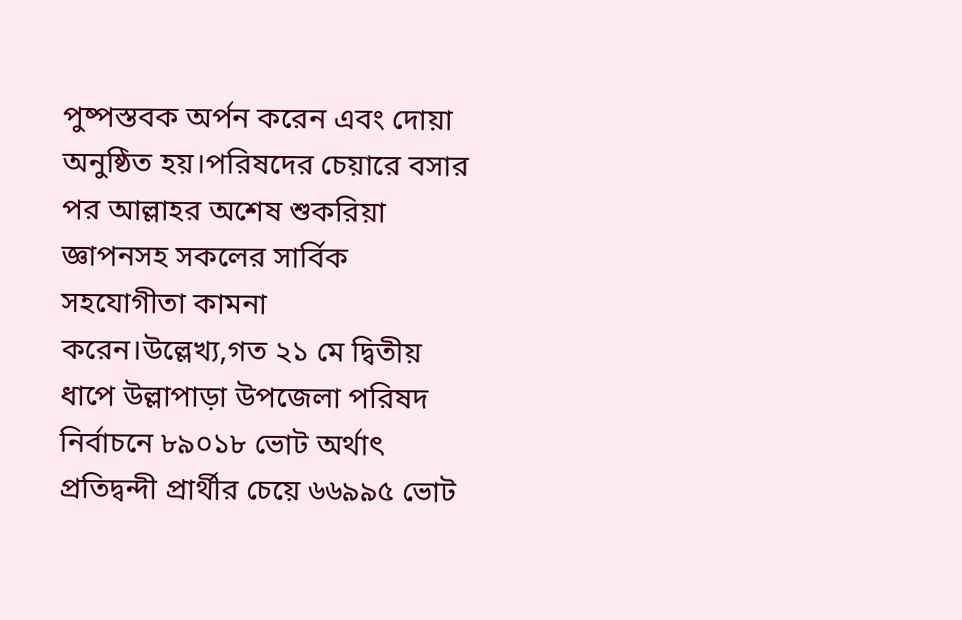পুষ্পস্তবক অর্পন করেন এবং দোয়া অনুষ্ঠিত হয়।পরিষদের চেয়ারে বসার পর আল্লাহর অশেষ শুকরিয়া জ্ঞাপনসহ সকলের সার্বিক সহযোগীতা কামনা করেন।উল্লেখ্য,গত ২১ মে দ্বিতীয় ধাপে উল্লাপাড়া উপজেলা পরিষদ নির্বাচনে ৮৯০১৮ ভোট অর্থাৎ প্রতিদ্বন্দী প্রার্থীর চেয়ে ৬৬৯৯৫ ভোট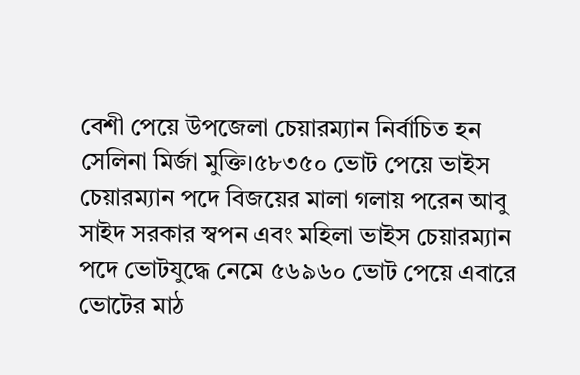বেশী পেয়ে উপজেলা চেয়ারম্যান নির্বাচিত হন সেলিনা মির্জা মুক্তি।৫৮৩৫০ ভোট পেয়ে ভাইস চেয়ারম্যান পদে বিজয়ের মালা গলায় পরেন আবু সাইদ সরকার স্বপন এবং মহিলা ভাইস চেয়ারম্যান পদে ভোটযুদ্ধে নেমে ৫৬৯৬০ ভোট পেয়ে এবারে ভোটের মাঠ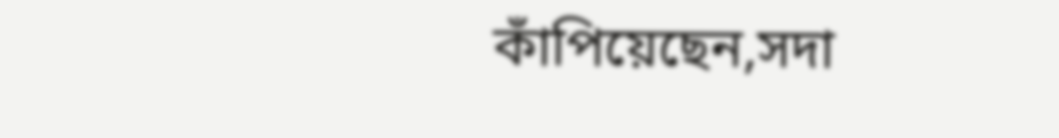কাঁপিয়েছেন,সদা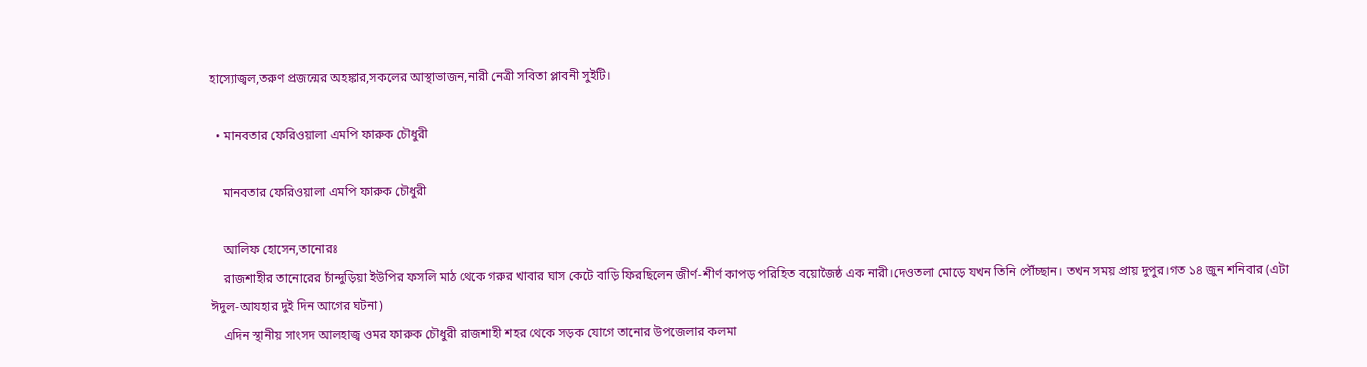হাস্যোজ্বল,তরুণ প্রজন্মের অহঙ্কার,সকলের আস্থাভাজন,নারী নেত্রী সবিতা প্লাবনী সুইটি।

  • মানবতার ফেরিওয়ালা এমপি ফারুক চৌধুরী

    মানবতার ফেরিওয়ালা এমপি ফারুক চৌধুরী

    আলিফ হোসেন,তানোরঃ
    রাজশাহীর তানোরের চাঁন্দুড়িয়া ইউপির ফসলি মাঠ থেকে গরুর খাবার ঘাস কেটে বাড়ি ফিরছিলেন জীর্ণ-শীর্ণ কাপড় পরিহিত বয়োজৈষ্ঠ এক নারী।দেওতলা মোড়ে যখন তিনি পৌঁচ্ছান। তখন সময় প্রায় দুপুর।গত ১৪ জুন শনিবার (এটা ঈদুল-আযহার দুই দিন আগের ঘটনা)
    এদিন স্থানীয় সাংসদ আলহাজ্ব ওমর ফারুক চৌধুরী রাজশাহী শহর থেকে সড়ক যোগে তানোর উপজেলার কলমা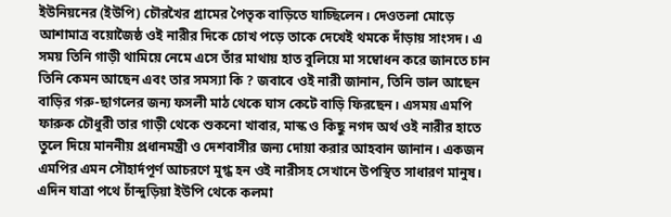ইউনিয়নের (ইউপি) চৌরখৈর গ্রামের পৈতৃক বাড়িতে যাচ্ছিলেন। দেওতলা মোড়ে আশামাত্র বয়োজৈষ্ঠ ওই নারীর দিকে চোখ পড়ে তাকে দেখেই থমকে দাঁড়ায় সাংসদ। এ সময় তিনি গাড়ী থামিয়ে নেমে এসে তাঁর মাথায় হাত বুলিয়ে মা সম্বোধন করে জানতে চান তিনি কেমন আছেন এবং তার সমস্যা কি ? জবাবে ওই নারী জানান, তিনি ভাল আছেন বাড়ির গরু-ছাগলের জন্য ফসলী মাঠ থেকে ঘাস কেটে বাড়ি ফিরছেন। এসময় এমপি ফারুক চৌধুরী তার গাড়ী থেকে শুকনো খাবার, মাস্ক ও কিছু নগদ অর্থ ওই নারীর হাতে তুলে দিয়ে মাননীয় প্রধানমন্ত্রী ও দেশবাসীর জন্য দোয়া করার আহবান জানান। একজন এমপির এমন সৌহার্দপূর্ণ আচরণে মুগ্ধ হন ওই নারীসহ সেখানে উপস্থিত সাধারণ মানুষ। এদিন যাত্রা পথে চাঁন্দুড়িয়া ইউপি থেকে কলমা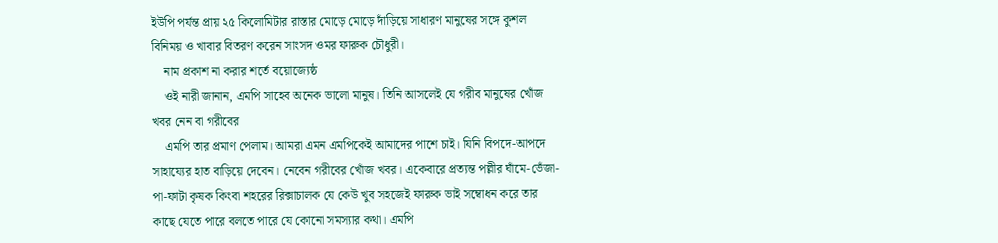ইউপি পর্যন্ত প্রায় ২৫ কিলোমিটার রাস্তার মোড়ে মোড়ে দাঁড়িয়ে সাধারণ মানুষের সঙ্গে কুশল বিনিময় ও খাবার বিতরণ করেন সাংসদ ওমর ফারুক চৌধুরী।
    নাম প্রকাশ না করার শর্তে বয়োজ্যেষ্ঠ
    ওই নারী জানান, এমপি সাহেব অনেক ভালো মানুষ। তিনি আসলেই যে গরীব মানুষের খোঁজ খবর নেন বা গরীবের
    এমপি তার প্রমাণ পেলাম। আমরা এমন এমপিকেই আমাদের পাশে চাই। যিনি বিপদে-আপদে সাহায্যের হাত বাড়িয়ে দেবেন। নেবেন গরীবের খোঁজ খবর। একেবারে প্রত্যন্ত পল্লীর ঘাঁমে-ভেঁজা-পা-ফাটা কৃষক কিংবা শহরের রিক্সাচালক যে কেউ খুব সহজেই ফারুক ভাই সম্বোধন করে তার কাছে যেতে পারে বলতে পারে যে কোনো সমস্যার কথা। এমপি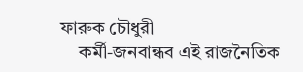ফারুক চৌধুরী
    কর্মী-জনবান্ধব এই রাজনৈতিক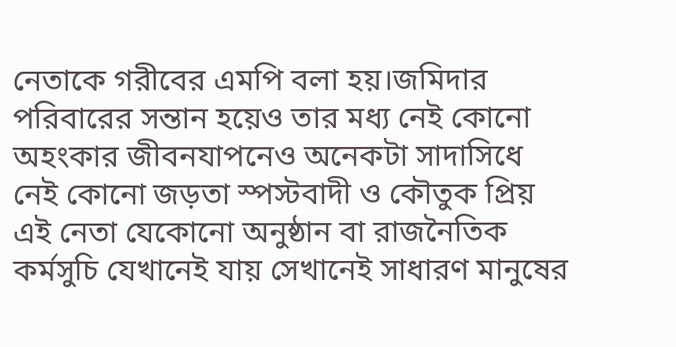নেতাকে গরীবের এমপি বলা হয়।জমিদার পরিবারের সন্তান হয়েও তার মধ্য নেই কোনো অহংকার জীবনযাপনেও অনেকটা সাদাসিধে নেই কোনো জড়তা স্পস্টবাদী ও কৌতুক প্রিয় এই নেতা যেকোনো অনুষ্ঠান বা রাজনৈতিক কর্মসুচি যেখানেই যায় সেখানেই সাধারণ মানুষের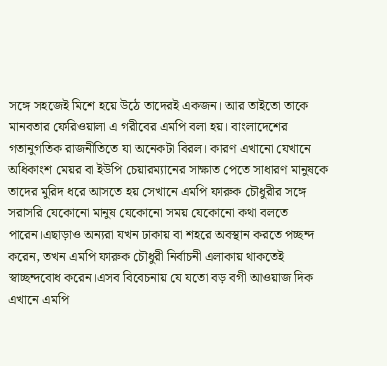সঙ্গে সহজেই মিশে হয়ে উঠে তাদেরই একজন। আর তাইতো তাকে মানবতার ফেরিওয়ালা এ গরীবের এমপি বলা হয়। বাংলাদেশের গতানুগতিক রাজনীতিতে যা অনেকটা বিরল। কারণ এখানো যেখানে অধিকাংশ মেয়র বা ইউপি চেয়ারম্যানের সাক্ষাত পেতে সাধারণ মানুষকে তাদের মুরিদ ধরে আসতে হয় সেখানে এমপি ফারুক চৌধুরীর সঙ্গে সরাসরি যেকোনো মানুষ যেকোনো সময় যেকোনো কথা বলতে পারেন।এছাড়াও অন্যরা যখন ঢাকায় বা শহরে অবস্থান করতে পচ্ছন্দ করেন, তখন এমপি ফারুক চৌধুরী নির্বাচনী এলাকায় থাকতেই স্বাচ্ছন্দবোধ করেন।এসব বিবেচনায় যে যতো বড় বগী আওয়াজ দিক এখানে এমপি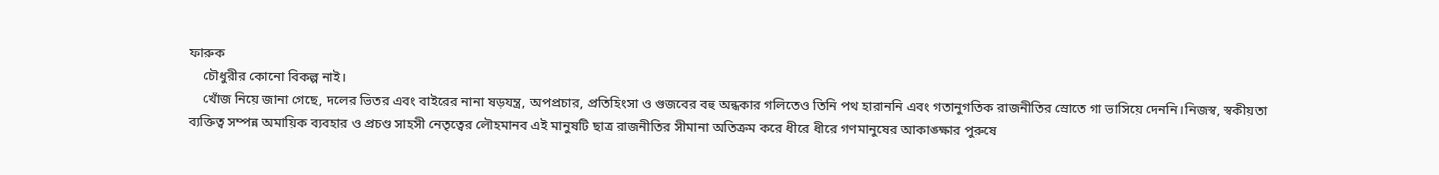ফারুক
    চৌধুরীর কোনো বিকল্প নাই।
    খোঁজ নিয়ে জানা গেছে, দলের ভিতর এবং বাইরের নানা ষড়যন্ত্র, অপপ্রচার, প্রতিহিংসা ও গুজবের বহু অন্ধকার গলিতেও তিনি পথ হারাননি এবং গতানুগতিক রাজনীতির স্রোতে গা ভাসিয়ে দেননি।নিজস্ব, স্বকীয়তা ব্যক্তিত্ব সম্পন্ন অমায়িক ব্যবহার ও প্রচণ্ড সাহসী নেতৃত্বের লৌহমানব এই মানুষটি ছাত্র রাজনীতির সীমানা অতিক্রম করে ধীরে ধীরে গণমানুষের আকাঙ্ক্ষার পুরুষে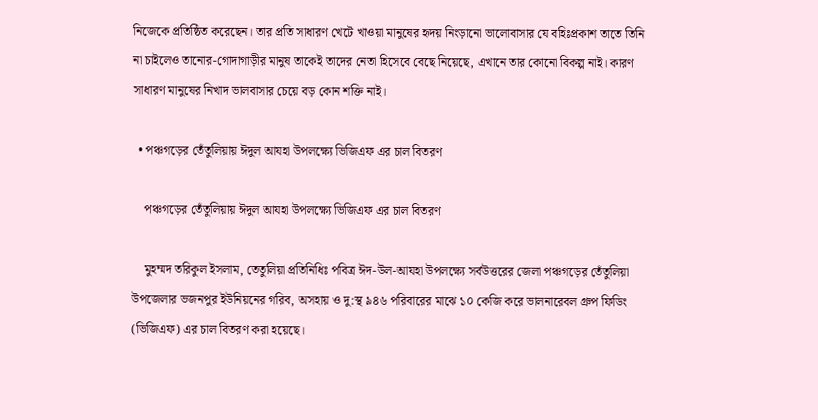নিজেকে প্রতিষ্ঠিত করেছেন। তার প্রতি সাধারণ খেটে খাওয়া মানুষের হৃদয় নিংড়ানো ভালোবাসার যে বহিঃপ্রকাশ তাতে তিনি না চাইলেও তানোর-গোদাগাড়ীর মানুষ তাকেই তাদের নেতা হিসেবে বেছে নিয়েছে, এখানে তার কোনো বিকল্প নাই। কারণ সাধারণ মানুষের নিখাদ ভালবাসার চেয়ে বড় কোন শক্তি নাই।

  • পঞ্চগড়ের তেঁতুলিয়ায় ঈদুল আযহা উপলক্ষ্যে ভিজিএফ এর চাল বিতরণ

    পঞ্চগড়ের তেঁতুলিয়ায় ঈদুল আযহা উপলক্ষ্যে ভিজিএফ এর চাল বিতরণ

    মুহম্মদ তরিকুল ইসলাম, তেতুলিয়া প্রতিনিধিঃ পবিত্র ঈদ-উল-আযহা উপলক্ষ্যে সর্বউত্তরের জেলা পঞ্চগড়ের তেঁতুলিয়া উপজেলার ভজনপুর ইউনিয়নের গরিব, অসহায় ও দু:স্থ ৯৪৬ পরিবারের মাঝে ১০ কেজি করে ভালনারেবল গ্রুপ ফিডিং (ভিজিএফ) এর চাল বিতরণ করা হয়েছে।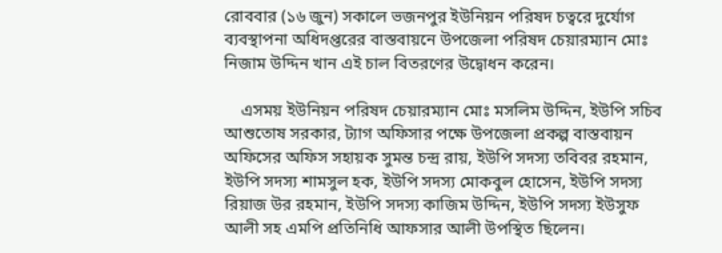রোববার (১৬ জুন) সকালে ভজনপুর ইউনিয়ন পরিষদ চত্বরে দুর্যোগ ব্যবস্থাপনা অধিদপ্তরের বাস্তবায়নে উপজেলা পরিষদ চেয়ারম্যান মোঃ নিজাম উদ্দিন খান এই চাল বিতরণের উদ্বোধন করেন।

    এসময় ইউনিয়ন পরিষদ চেয়ারম্যান মোঃ মসলিম উদ্দিন, ইউপি সচিব আশুতোষ সরকার, ট্যাগ অফিসার পক্ষে উপজেলা প্রকল্প বাস্তবায়ন অফিসের অফিস সহায়ক সুমন্ত চন্দ্র রায়, ইউপি সদস্য তবিবর রহমান, ইউপি সদস্য শামসুল হক, ইউপি সদস্য মোকবুল হোসেন, ইউপি সদস্য রিয়াজ উর রহমান, ইউপি সদস্য কাজিম উদ্দিন, ইউপি সদস্য ইউসুফ আলী সহ এমপি প্রতিনিধি আফসার আলী উপস্থিত ছিলেন।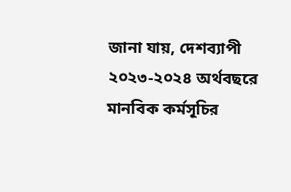জানা যায়, দেশব্যাপী ২০২৩-২০২৪ অর্থবছরে মানবিক কর্মসূচির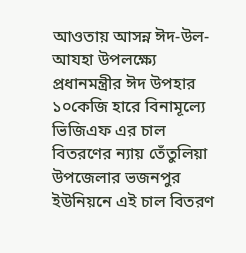আওতায় আসন্ন ঈদ-উল-আযহা উপলক্ষ্যে প্রধানমন্ত্রীর ঈদ উপহার ১০কেজি হারে বিনামূল্যে ভিজিএফ এর চাল বিতরণের ন্যায় তেঁতুলিয়া উপজেলার ভজনপুর ইউনিয়নে এই চাল বিতরণ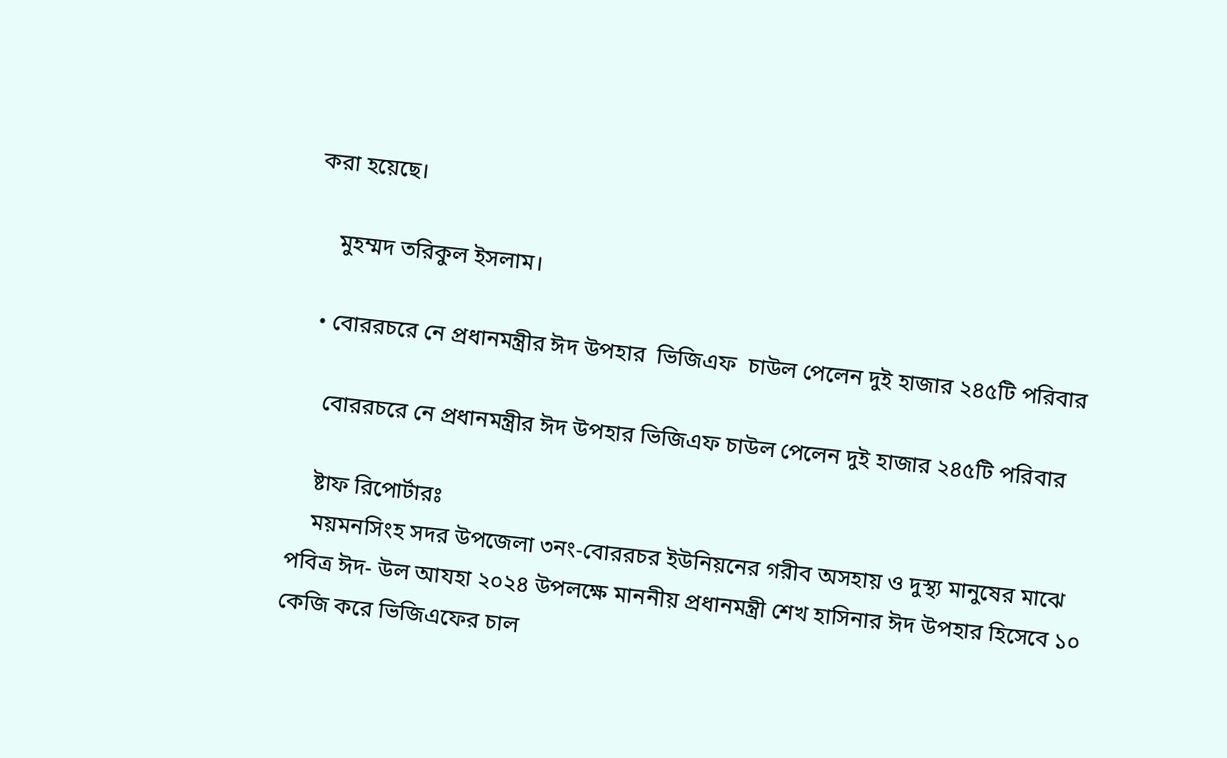করা হয়েছে।

    মুহম্মদ তরিকুল ইসলাম।

  • বোররচরে নে প্রধানমন্ত্রীর ঈদ উপহার  ভিজিএফ  চাউল পেলেন দুই হাজার ২৪৫টি পরিবার

    বোররচরে নে প্রধানমন্ত্রীর ঈদ উপহার ভিজিএফ চাউল পেলেন দুই হাজার ২৪৫টি পরিবার

    ষ্টাফ রিপোর্টারঃ
    ময়মনসিংহ সদর উপজেলা ৩নং-বোররচর ইউনিয়নের গরীব অসহায় ও দুস্থ্য মানুষের মাঝে পবিত্র ঈদ- উল আযহা ২০২৪ উপলক্ষে মাননীয় প্রধানমন্ত্রী শেখ হাসিনার ঈদ উপহার হিসেবে ১০ কেজি করে ভিজিএফের চাল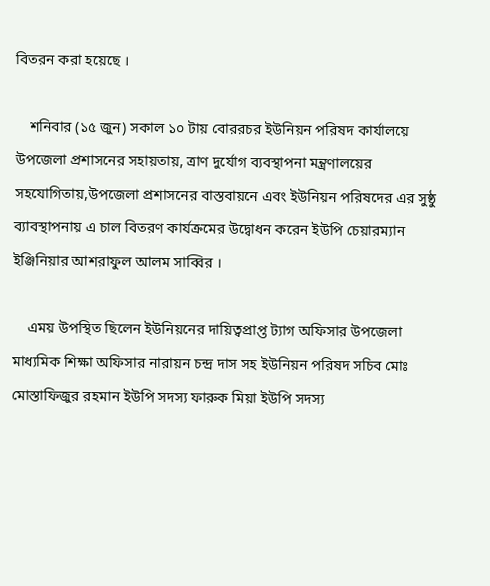বিতরন করা হয়েছে ।

    শনিবার (১৫ জুন) সকাল ১০ টায় বোররচর ইউনিয়ন পরিষদ কার্যালয়ে উপজেলা প্রশাসনের সহায়তায়, ত্রাণ দুর্যোগ ব্যবস্থাপনা মন্ত্রণালয়ের সহযোগিতায়,উপজেলা প্রশাসনের বাস্তবায়নে এবং ইউনিয়ন পরিষদের এর সুষ্ঠু ব্যাবস্থাপনায় এ চাল বিতরণ কার্যক্রমের উদ্বোধন করেন ইউপি চেয়ারম্যান ইঞ্জিনিয়ার আশরাফুল আলম সাব্বির ।

    এময় উপস্থিত ছিলেন ইউনিয়নের দায়িত্বপ্রাপ্ত ট্যাগ অফিসার উপজেলা মাধ্যমিক শিক্ষা অফিসার নারায়ন চন্দ্র দাস সহ ইউনিয়ন পরিষদ সচিব মোঃ মোস্তাফিজুর রহমান ইউপি সদস্য ফারুক মিয়া ইউপি সদস্য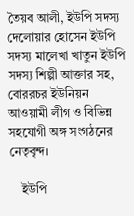তৈয়ব আলী, ইউপি সদস্য দেলোয়ার হোসেন ইউপি সদস্য মালেখা খাতুন ইউপি সদস্য শিল্পী আক্তার সহ, বোররচর ইউনিয়ন আওয়ামী লীগ ও বিভিন্ন সহযোগী অঙ্গ সংগঠনের নেতৃবৃন্দ।

    ইউপি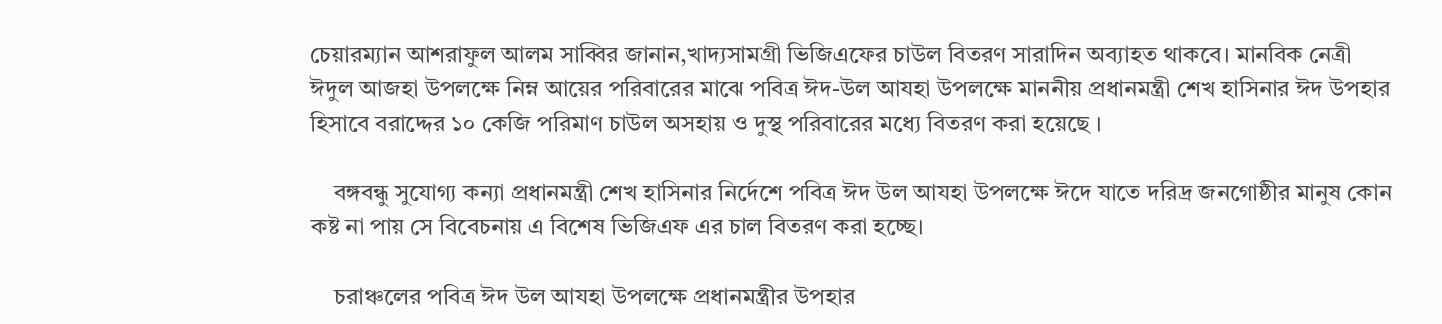চেয়ারম্যান আশরাফুল আলম সাব্বির জানান,খাদ্যসামগ্রী ভিজিএফের চাউল বিতরণ সারাদিন অব্যাহত থাকবে। মানবিক নেত্রী ঈদুল আজহা উপলক্ষে নিম্ন আয়ের পরিবারের মাঝে পবিত্র ঈদ-উল আযহা উপলক্ষে মাননীয় প্রধানমন্ত্রী শেখ হাসিনার ঈদ উপহার হিসাবে বরাদ্দের ১০ কেজি পরিমাণ চাউল অসহায় ও দুস্থ পরিবারের মধ্যে বিতরণ করা হয়েছে ।

    বঙ্গবন্ধু সুযোগ্য কন্যা প্রধানমন্ত্রী শেখ হাসিনার নির্দেশে পবিত্র ঈদ উল আযহা উপলক্ষে ঈদে যাতে দরিদ্র জনগোষ্ঠীর মানুষ কোন কষ্ট না পায় সে বিবেচনায় এ বিশেষ ভিজিএফ এর চাল বিতরণ করা হচ্ছে।

    চরাঞ্চলের পবিত্র ঈদ উল আযহা উপলক্ষে প্রধানমন্ত্রীর উপহার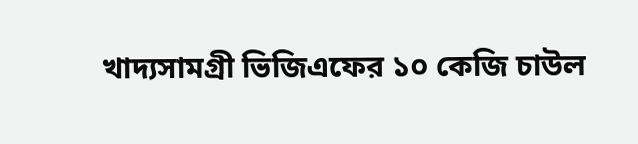খাদ্যসামগ্রী ভিজিএফের ১০ কেজি চাউল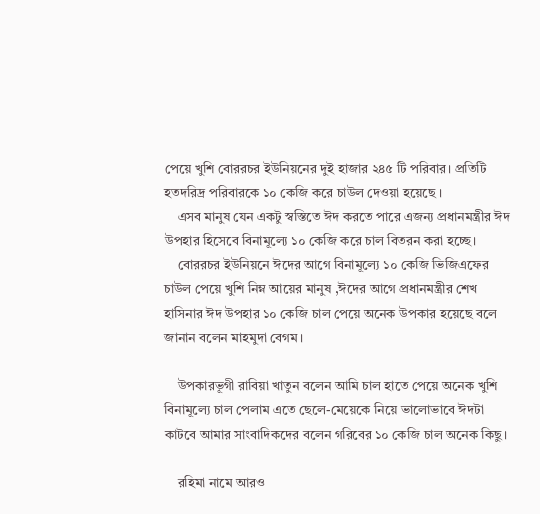পেয়ে খুশি বোররচর ইউনিয়নের দুই হাজার ২৪৫ টি পরিবার। প্রতিটি হতদরিদ্র পরিবারকে ১০ কেজি করে চাউল দেওয়া হয়েছে ।
    এসব মানুষ যেন একটু স্বস্তিতে ঈদ করতে পারে এজন্য প্রধানমন্ত্রীর ঈদ উপহার হিসেবে বিনামূল্যে ১০ কেজি করে চাল বিতরন করা হচ্ছে।
    বোররচর ইউনিয়নে ঈদের আগে বিনামূল্যে ১০ কেজি ভিজিএফের চাউল পেয়ে খুশি নিম্ন আয়ের মানুষ ,ঈদের আগে প্রধানমন্ত্রীর শেখ হাসিনার ঈদ উপহার ১০ কেজি চাল পেয়ে অনেক উপকার হয়েছে বলে জানান বলেন মাহমুদা বেগম।

    উপকারভূগী রাবিয়া খাতুন বলেন আমি চাল হাতে পেয়ে অনেক খুশি বিনামূল্যে চাল পেলাম এতে ছেলে-মেয়েকে নিয়ে ভালোভাবে ঈদটা কাটবে আমার সাংবাদিকদের বলেন গরিবের ১০ কেজি চাল অনেক কিছু।

    রহিমা নামে আরও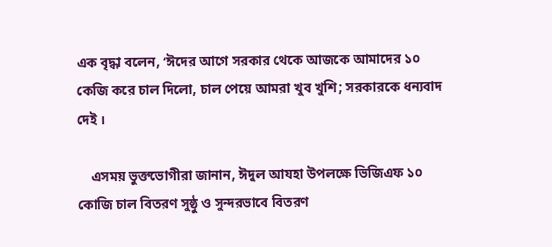এক বৃদ্ধা বলেন, ‘ঈদের আগে সরকার থেকে আজকে আমাদের ১০ কেজি করে চাল দিলো, চাল পেয়ে আমরা খুব খুশি; সরকারকে ধন্যবাদ দেই ।

    এসময় ভুক্তভোগীরা জানান, ঈদুল আযহা উপলক্ষে ভিজিএফ ১০ কোজি চাল বিতরণ সুষ্ঠু ও সুন্দরভাবে বিতরণ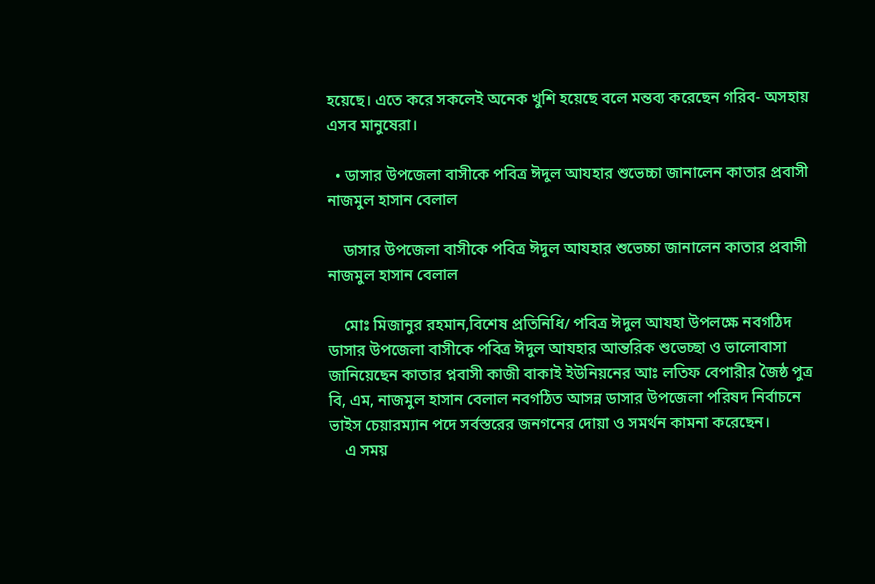হয়েছে। এতে করে সকলেই অনেক খুশি হয়েছে বলে মন্তব্য করেছেন গরিব- অসহায় এসব মানুষেরা।

  • ডাসার উপ‌জেলা বাসী‌কে প‌বিত্র ঈদুল আযহার শু‌ভেচ্চা জানা‌লেন কাতার প্রবাসী নাজমুল হাসান বেলাল

    ডাসার উপ‌জেলা বাসী‌কে প‌বিত্র ঈদুল আযহার শু‌ভেচ্চা জানা‌লেন কাতার প্রবাসী নাজমুল হাসান বেলাল

    মোঃ মিজানুর রহমান,বিশেষ প্র‌তি‌নি‌ধি/ পবিত্র ঈদুল আযহা উপলক্ষে নবগ‌ঠিদ ডাসার উপ‌জেলা বাসী‌কে প‌বিত্র ঈদুল আযহার আন্তরিক শুভেচ্ছা ও ভালোবাসা জানিয়েছেন কাতার প্নবাসী কাজী বাকাই ইউ‌নিয়‌নের আঃ ল‌তিফ বেপারীর জৈষ্ঠ পুত্র বি, এম, নাজমুল হাসান বেলাল নবগ‌ঠিত আসন্ন ডাসার উপ‌জেলা প‌রিষদ নির্বাচ‌নে ভাইস চেয়ারম‌্যান প‌দে সর্বস্ত‌রের জনগ‌নের দোয়া ও সমর্থন কামনা ক‌রে‌ছেন।
    এ সময়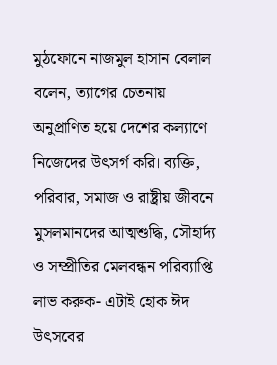মুঠ‌ফো‌নে নাজমুল হাসান বেলাল বলেন, ত্যাগের চেতনায় অনুপ্রাণিত হয়ে দেশের কল্যাণে নিজেদের উৎসর্গ করি। ব্যক্তি, পরিবার, সমাজ ও রাষ্ট্রীয় জীবনে মুসলমানদের আত্মশুদ্ধি, সৌহার্দ্য ও সম্প্রীতির মেলবন্ধন পরিব্যাপ্তি লাভ করুক- এটাই হোক ঈদ উৎসবের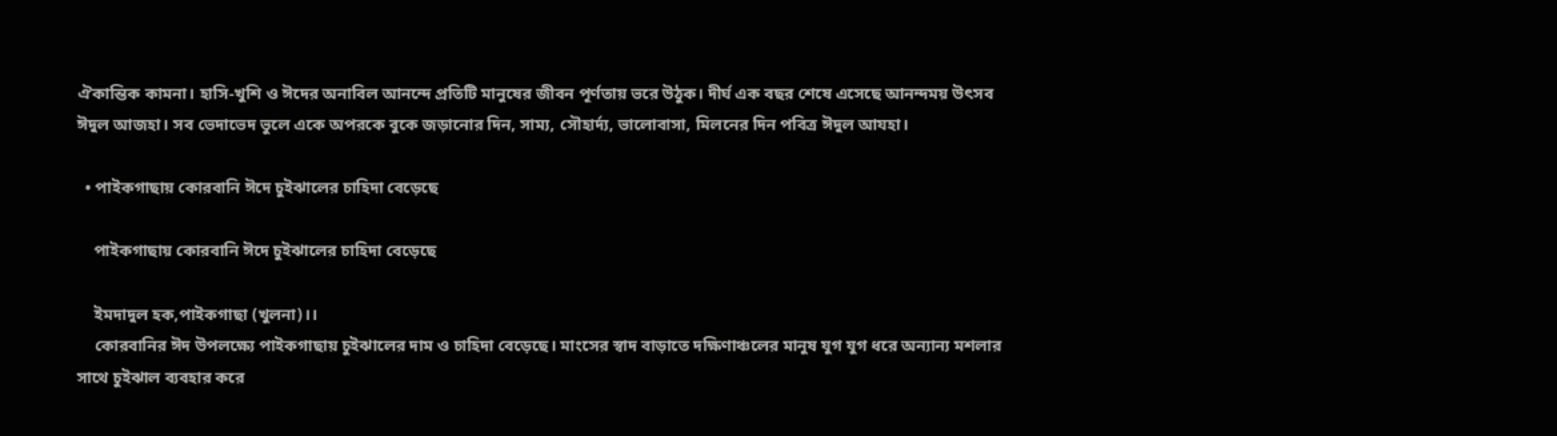ঐকান্তিক কামনা। হাসি-খুশি ও ঈদের অনাবিল আনন্দে প্রতিটি মানুষের জীবন পূর্ণতায় ভরে উঠুক। দীর্ঘ এক বছর শেষে এসেছে আনন্দময় উৎসব ঈদুল আজহা। সব ভেদাভেদ ভুলে একে অপরকে বুকে জড়ানোর দিন, সাম্য, সৌহার্দ্য, ভালোবাসা, মিলনের দিন পবিত্র ঈদুল আযহা।

  • পাইকগাছায় কোরবানি ঈদে চুইঝালের চাহিদা বেড়েছে

    পাইকগাছায় কোরবানি ঈদে চুইঝালের চাহিদা বেড়েছে

    ইমদাদুল হক,পাইকগাছা (খুলনা)।।
    কোরবানির ঈদ উপলক্ষ্যে পাইকগাছায় চুইঝালের দাম ও চাহিদা বেড়েছে। মাংসের স্বাদ বাড়াতে দক্ষিণাঞ্চলের মানুষ যুগ যুগ ধরে অন্যান্য মশলার সাথে চুইঝাল ব্যবহার করে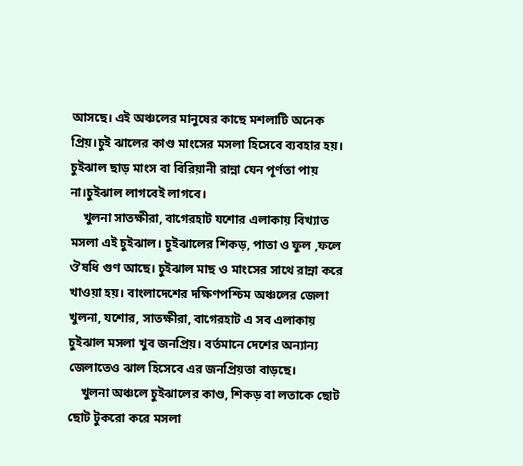আসছে। এই অঞ্চলের মানুষের কাছে মশলাটি অনেক প্রিয়।চুই ঝালের কাণ্ড মাংসের মসলা হিসেবে ব্যবহার হয়। চুইঝাল ছাড় মাংস বা বিরিয়ানী রান্না যেন পূর্ণতা পায় না।চুইঝাল লাগবেই লাগবে।
    খুলনা সাতক্ষীরা, বাগেরহাট যশোর এলাকায় বিখ্যাত মসলা এই চুইঝাল। চুইঝালের শিকড়, পাতা ও ফুল ,ফলে ঔষধি গুণ আছে। চুইঝাল মাছ ও মাংসের সাথে রান্না করে খাওয়া হয়। বাংলাদেশের দক্ষিণপশ্চিম অঞ্চলের জেলা খুলনা, যশোর, সাতক্ষীরা, বাগেরহাট এ সব এলাকায় চুইঝাল মসলা খুব জনপ্রিয়। বর্তমানে দেশের অন্যান্য জেলাতেও ঝাল হিসেবে এর জনপ্রিয়তা বাড়ছে।
    খুলনা অঞ্চলে চুইঝালের কাণ্ড, শিকড় বা লতাকে ছোট ছোট টুকরো করে মসলা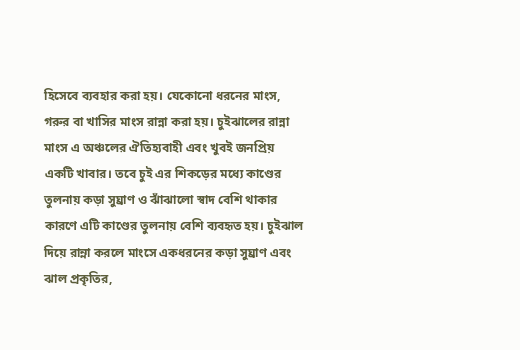হিসেবে ব্যবহার করা হয়। যেকোনো ধরনের মাংস, গরুর বা খাসির মাংস রান্না করা হয়। চুইঝালের রান্না মাংস এ অঞ্চলের ঐতিহ্যবাহী এবং খুবই জনপ্রিয় একটি খাবার। তবে চুই এর শিকড়ের মধ্যে কাণ্ডের তুলনায় কড়া সুঘ্রাণ ও ঝাঁঝালো স্বাদ বেশি থাকার কারণে এটি কাণ্ডের তুলনায় বেশি ব্যবহৃত হয়। চুইঝাল দিয়ে রান্না করলে মাংসে একধরনের কড়া সুঘ্রাণ এবং ঝাল প্রকৃতির,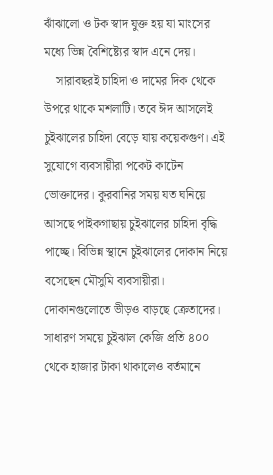ঝাঁঝালো ও টক স্বাদ যুক্ত হয় যা মাংসের মধ্যে ভিন্ন বৈশিষ্ট্যের স্বাদ এনে দেয়।
    সারাবছরই চাহিদা ও দামের দিক থেকে উপরে থাকে মশলাটি। তবে ঈদ আসলেই চুইঝালের চাহিদা বেড়ে যায় কয়েকগুণ। এই সুযোগে ব্যবসায়ীরা পকেট কাটেন ভোক্তাদের। কুরবানির সময় যত ঘনিয়ে আসছে পাইকগাছায় চুইঝালের চাহিদা বৃদ্ধি পাচ্ছে। বিভিন্ন স্থানে চুইঝালের দোকান নিয়ে বসেছেন মৌসুমি ব্যবসায়ীরা। দোকানগুলোতে ভীড়ও বাড়ছে ক্রেতাদের। সাধারণ সময়ে চুইঝাল কেজি প্রতি ৪০০ থেকে হাজার টাকা থাকালেও বর্তমানে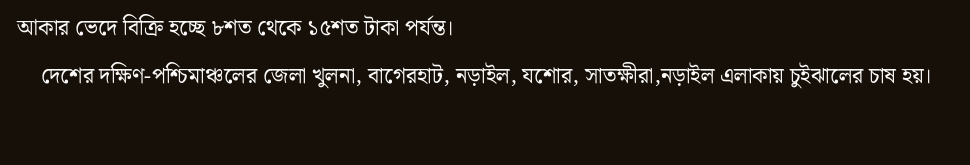আকার ভেদে বিক্রি হচ্ছে ৮শত থেকে ১৫শত টাকা পর্যন্ত।
    দেশের দক্ষিণ-পশ্চিমাঞ্চলের জেলা খুলনা, বাগেরহাট, নড়াইল, যশোর, সাতক্ষীরা,নড়াইল এলাকায় চুইঝালের চাষ হয়।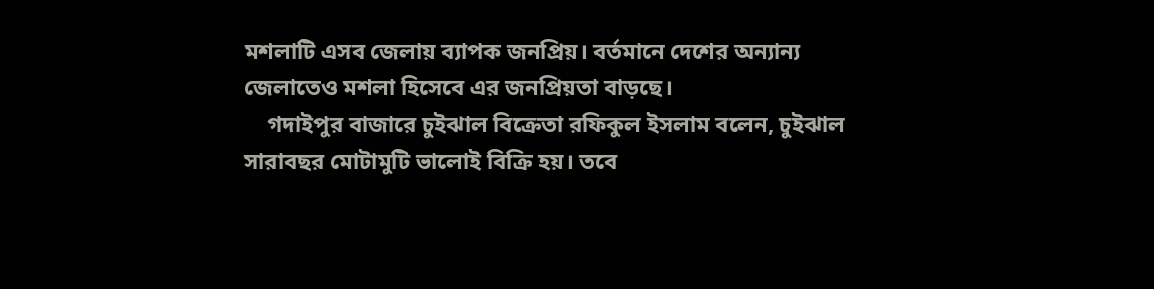মশলাটি এসব জেলায় ব্যাপক জনপ্রিয়। বর্তমানে দেশের অন্যান্য জেলাতেও মশলা হিসেবে এর জনপ্রিয়তা বাড়ছে।
    গদাইপুর বাজারে চুইঝাল বিক্রেতা রফিকুল ইসলাম বলেন, চুইঝাল সারাবছর মোটামুটি ভালোই বিক্রি হয়। তবে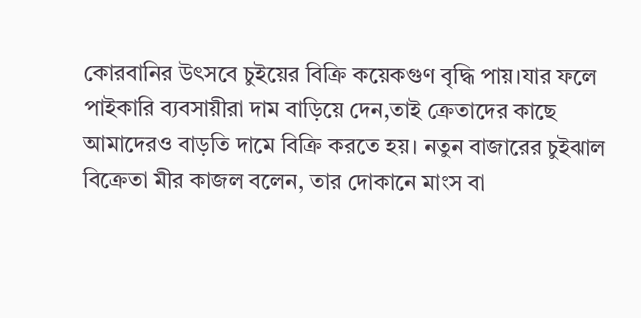কোরবানির উৎসবে চুইয়ের বিক্রি কয়েকগুণ বৃদ্ধি পায়।যার ফলে পাইকারি ব্যবসায়ীরা দাম বাড়িয়ে দেন,তাই ক্রেতাদের কাছে আমাদেরও বাড়তি দামে বিক্রি করতে হয়। নতুন বাজারের চুইঝাল বিক্রেতা মীর কাজল বলেন, তার দোকানে মাংস বা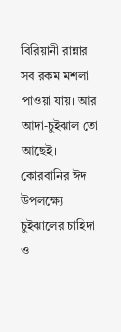বিরিয়ানী রান্নার সব রকম মশলা পাওয়া যায়। আর আদা-চুইঝাল তো আছেই। কোরবানির ঈদ উপলক্ষ্যে চুইঝালের চাহিদা ও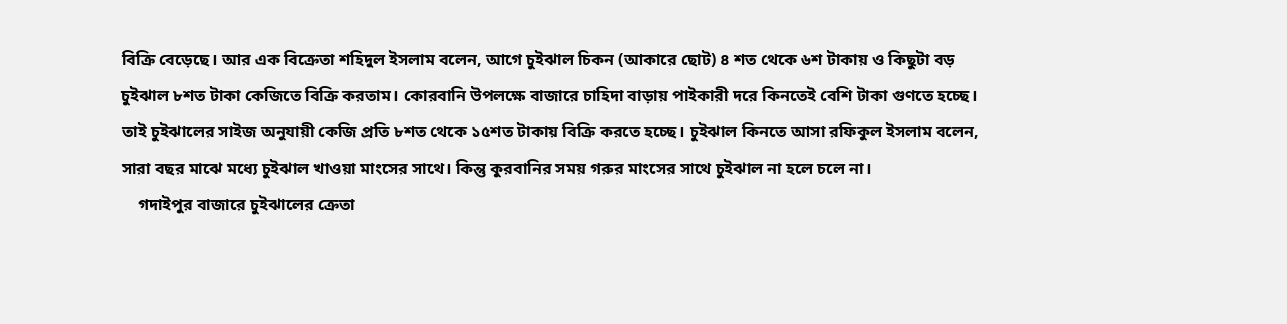বিক্রি বেড়েছে। আর এক বিক্রেতা শহিদুল ইসলাম বলেন, আগে চুইঝাল চিকন (আকারে ছোট) ৪ শত থেকে ৬শ টাকায় ও কিছুটা বড় চুইঝাল ৮শত টাকা কেজিতে বিক্রি করতাম। কোরবানি উপলক্ষে বাজারে চাহিদা বাড়ায় পাইকারী দরে কিনতেই বেশি টাকা গুণতে হচ্ছে। তাই চুইঝালের সাইজ অনুযায়ী কেজি প্রতি ৮শত থেকে ১৫শত টাকায় বিক্রি করতে হচ্ছে। চুইঝাল কিনতে আসা রফিকুল ইসলাম বলেন, সারা বছর মাঝে মধ্যে চুইঝাল খাওয়া মাংসের সাথে। কিন্তু কুরবানির সময় গরুর মাংসের সাথে চুইঝাল না হলে চলে না।
    গদাইপুর বাজারে চুইঝালের ক্রেতা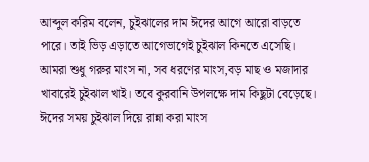আব্দুল করিম বলেন, চুইঝালের দাম ঈদের আগে আরো বাড়তে পারে। তাই ভিড় এড়াতে আগেভাগেই চুইঝাল কিনতে এসেছি। আমরা শুধু গরুর মাংস না, সব ধরণের মাংস,বড় মাছ ও মজাদার খাবারেই চুইঝাল খাই। তবে কুরবানি উপলক্ষে দাম কিছুটা বেড়েছে। ঈদের সময় চুইঝাল দিয়ে রান্না করা মাংস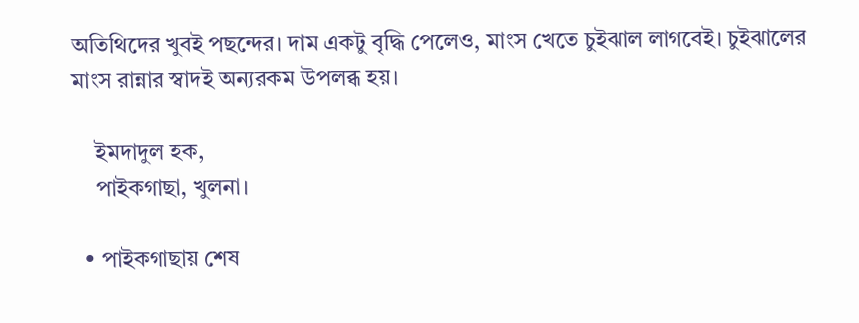অতিথিদের খুবই পছন্দের। দাম একটু বৃদ্ধি পেলেও, মাংস খেতে চুইঝাল লাগবেই। চুইঝালের মাংস রান্নার স্বাদই অন্যরকম উপলব্ধ হয়।

    ইমদাদুল হক,
    পাইকগাছা, খুলনা।

  • পাইকগাছায় শেষ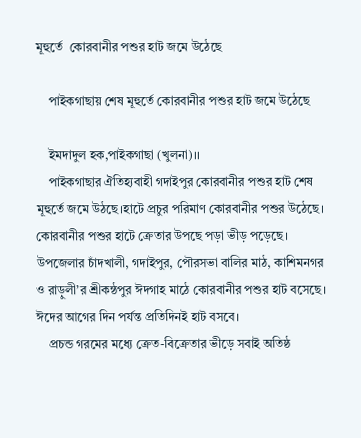মূহুর্তে  কোরবানীর পশুর হাট জমে উঠেছে

    পাইকগাছায় শেষ মূহুর্তে কোরবানীর পশুর হাট জমে উঠেছে

    ইমদাদুল হক,পাইকগাছা (খুলনা)।।
    পাইকগাছার ঐতিহ্যবাহী গদাইপুর কোরবানীর পশুর হাট শেষ মূহুর্তে জমে উঠছে।হাটে প্রচুর পরিমাণ কোরবানীর পশুর উঠেছে। কোরবানীর পশুর হাটে ক্রেতার উপছে পড়া ভীড় পড়েছে। উপজেলার চাঁদখালী, গদাইপুর, পৌরসভা বালির মাঠ, কাশিমনগর ও রাড়ুলী’র শ্রীকন্ঠপুর ঈদগাহ মাঠে কোরবানীর পশুর হাট বসেছে। ঈদের আগের দিন পর্যন্ত প্রতিদিনই হাট বসবে।
    প্রচন্ড গরমের মধ্যে ক্রেত-বিক্রেতার ভীড়ে সবাই অতিষ্ঠ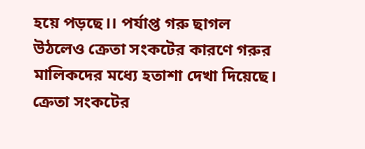হয়ে পড়ছে।। পর্যাপ্ত গরু ছাগল উঠলেও ক্রেতা সংকটের কারণে গরুর মালিকদের মধ্যে হতাশা দেখা দিয়েছে। ক্রেতা সংকটের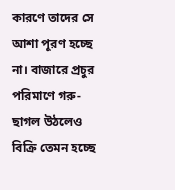কারণে তাদের সে আশা পূরণ হচ্ছে না। বাজারে প্রচুর পরিমাণে গরু-ছাগল উঠলেও বিক্রি তেমন হচ্ছে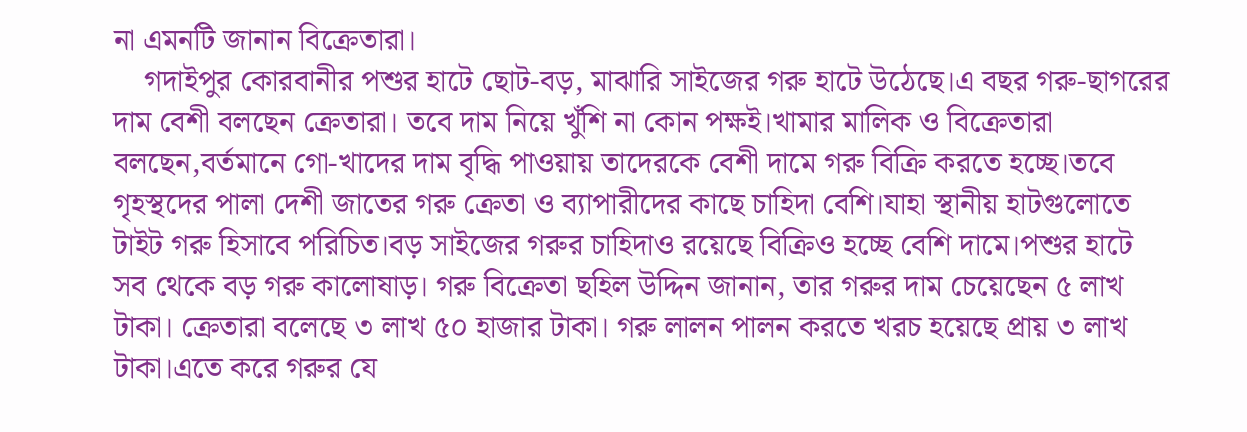না এমনটি জানান বিক্রেতারা।
    গদাইপুর কোরবানীর পশুর হাটে ছোট-বড়, মাঝারি সাইজের গরু হাটে উঠেছে।এ বছর গরু-ছাগরের দাম বেশী বলছেন ক্রেতারা। তবে দাম নিয়ে খুঁশি না কোন পক্ষই।খামার মালিক ও বিক্রেতারা বলছেন,বর্তমানে গো-খাদের দাম বৃদ্ধি পাওয়ায় তাদেরকে বেশী দামে গরু বিক্রি করতে হচ্ছে।তবে গৃহস্থদের পালা দেশী জাতের গরু ক্রেতা ও ব্যাপারীদের কাছে চাহিদা বেশি।যাহা স্থানীয় হাটগুলোতে টাইট গরু হিসাবে পরিচিত।বড় সাইজের গরুর চাহিদাও রয়েছে বিক্রিও হচ্ছে বেশি দামে।পশুর হাটে সব থেকে বড় গরু কালোষাড়। গরু বিক্রেতা ছহিল উদ্দিন জানান, তার গরুর দাম চেয়েছেন ৫ লাখ টাকা। ক্রেতারা বলেছে ৩ লাখ ৫০ হাজার টাকা। গরু লালন পালন করতে খরচ হয়েছে প্রায় ৩ লাখ টাকা।এতে করে গরুর যে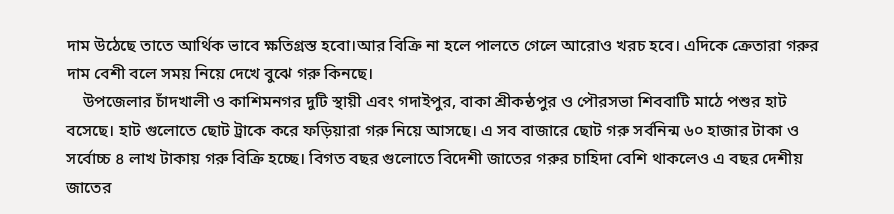দাম উঠেছে তাতে আর্থিক ভাবে ক্ষতিগ্রস্ত হবো।আর বিক্রি না হলে পালতে গেলে আরোও খরচ হবে। এদিকে ক্রেতারা গরুর দাম বেশী বলে সময় নিয়ে দেখে বুঝে গরু কিনছে।
    উপজেলার চাঁদখালী ও কাশিমনগর দুটি স্থায়ী এবং গদাইপুর, বাকা শ্রীকন্ঠপুর ও পৌরসভা শিববাটি মাঠে পশুর হাট বসেছে। হাট গুলোতে ছোট ট্রাকে করে ফড়িয়ারা গরু নিয়ে আসছে। এ সব বাজারে ছোট গরু সর্বনিন্ম ৬০ হাজার টাকা ও সর্বোচ্চ ৪ লাখ টাকায় গরু বিক্রি হচ্ছে। বিগত বছর গুলোতে বিদেশী জাতের গরুর চাহিদা বেশি থাকলেও এ বছর দেশীয় জাতের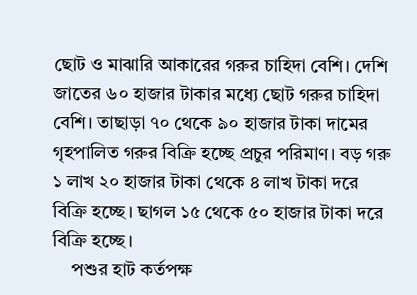ছোট ও মাঝারি আকারের গরুর চাহিদা বেশি। দেশি জাতের ৬০ হাজার টাকার মধ্যে ছোট গরুর চাহিদা বেশি। তাছাড়া ৭০ থেকে ৯০ হাজার টাকা দামের গৃহপালিত গরুর বিক্রি হচ্ছে প্রচুর পরিমাণ। বড় গরু ১ লাখ ২০ হাজার টাকা থেকে ৪ লাখ টাকা দরে বিক্রি হচ্ছে। ছাগল ১৫ থেকে ৫০ হাজার টাকা দরে বিক্রি হচ্ছে।
    পশুর হাট কর্তপক্ষ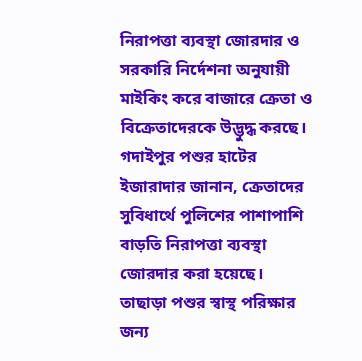নিরাপত্তা ব্যবস্থা জোরদার ও সরকারি নির্দেশনা অনুযায়ী মাইকিং করে বাজারে ক্রেতা ও বিক্রেতাদেরকে উদ্ভুদ্ধ করছে। গদাইপুর পশুর হাটের ইজারাদার জানান, ক্রেতাদের সুবিধার্থে পুলিশের পাশাপাশি বাড়তি নিরাপত্তা ব্যবস্থা জোরদার করা হয়েছে। তাছাড়া পশুর স্বাস্থ পরিক্ষার জন্য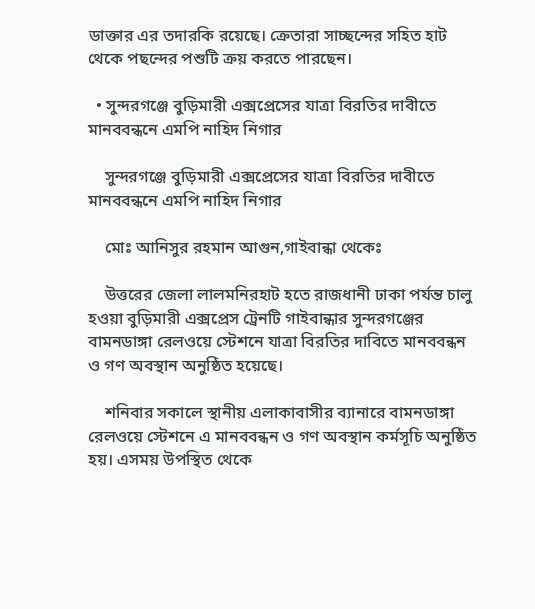ডাক্তার এর তদারকি রয়েছে। ক্রেতারা সাচ্ছন্দের সহিত হাট থেকে পছন্দের পশুটি ক্রয় করতে পারছেন।

  • সুন্দরগঞ্জে বুড়িমারী এক্সপ্রেসের যাত্রা বিরতির দাবীতে মানববন্ধনে এমপি নাহিদ নিগার

    সুন্দরগঞ্জে বুড়িমারী এক্সপ্রেসের যাত্রা বিরতির দাবীতে মানববন্ধনে এমপি নাহিদ নিগার

    মোঃ আনিসুর রহমান আগুন,গাইবান্ধা থেকেঃ

    উত্তরের জেলা লালমনিরহাট হতে রাজধানী ঢাকা পর্যন্ত চালু হওয়া বুড়িমারী এক্সপ্রেস ট্রেনটি গাইবান্ধার সুন্দরগঞ্জের বামনডাঙ্গা রেলওয়ে স্টেশনে যাত্রা বিরতির দাবিতে মানববন্ধন ও গণ অবস্থান অনুষ্ঠিত হয়েছে।

    শনিবার সকালে স্থানীয় এলাকাবাসীর ব‍্যানারে বামনডাঙ্গা রেলওয়ে স্টেশনে এ মানববন্ধন ও গণ অবস্থান কর্মসূচি অনুষ্ঠিত হয়। এসময় উপস্থিত থেকে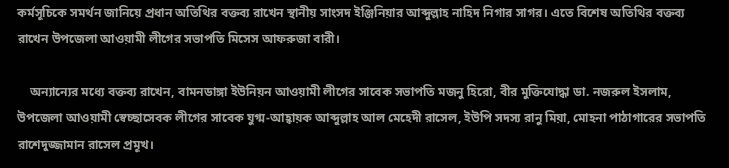কর্মসূচিকে সমর্থন জানিয়ে প্রধান অতিথির বক্তব্য রাখেন স্থানীয় সাংসদ ইঞ্জিনিয়ার আব্দুল্লাহ নাহিদ নিগার সাগর। এতে বিশেষ অতিথির বক্তব্য রাখেন উপজেলা আওয়ামী লীগের সভাপতি মিসেস আফরুজা বারী।

    অন্যান্যের মধ্যে বক্তব্য রাখেন, বামনডাঙ্গা ইউনিয়ন আওয়ামী লীগের সাবেক সভাপতি মজনু হিরো, বীর মুক্তিযোদ্ধা ডা. নজরুল ইসলাম, উপজেলা আওয়ামী স্বেচ্ছাসেবক লীগের সাবেক যুগ্ম-আহ্বায়ক আব্দুল্লাহ আল মেহেদী রাসেল, ইউপি সদস্য রানু মিয়া, মোহনা পাঠাগারের সভাপতি রাশেদুজ্জামান রাসেল প্রমূখ।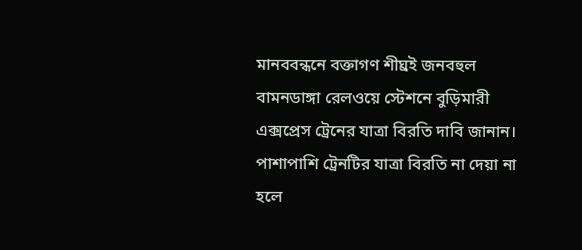মানববন্ধনে বক্তাগণ শীঘ্রই জনবহুল বামনডাঙ্গা রেলওয়ে স্টেশনে বুড়িমারী এক্সপ্রেস ট্রেনের যাত্রা বিরতি দাবি জানান। পাশাপাশি ট্রেনটির যাত্রা বিরতি না দেয়া না হলে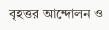বৃহত্তর আন্দোলন ও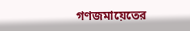গণজমায়েতের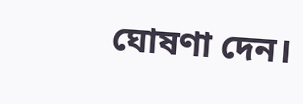ঘোষণা দেন।